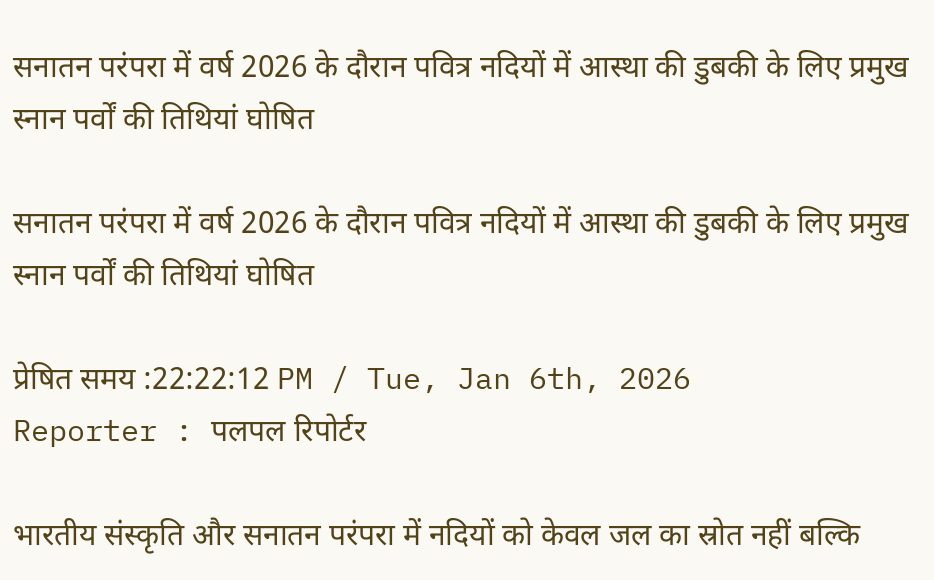सनातन परंपरा में वर्ष 2026 के दौरान पवित्र नदियों में आस्था की डुबकी के लिए प्रमुख स्नान पर्वों की तिथियां घोषित

सनातन परंपरा में वर्ष 2026 के दौरान पवित्र नदियों में आस्था की डुबकी के लिए प्रमुख स्नान पर्वों की तिथियां घोषित

प्रेषित समय :22:22:12 PM / Tue, Jan 6th, 2026
Reporter : पलपल रिपोर्टर

भारतीय संस्कृति और सनातन परंपरा में नदियों को केवल जल का स्रोत नहीं बल्कि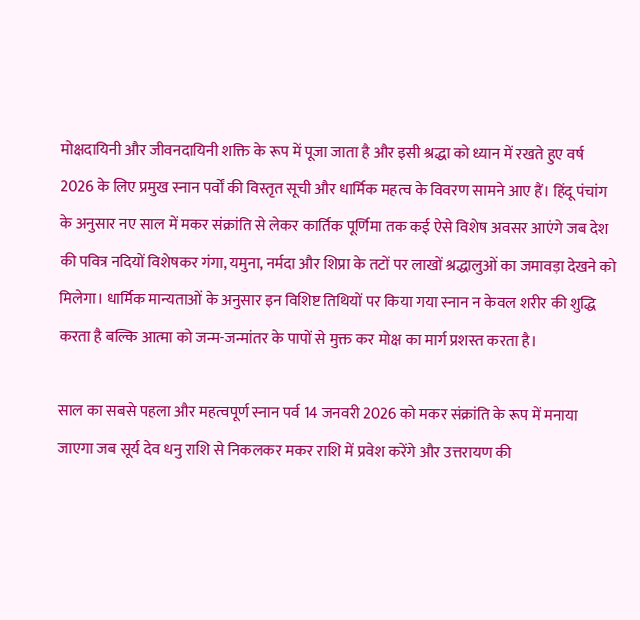मोक्षदायिनी और जीवनदायिनी शक्ति के रूप में पूजा जाता है और इसी श्रद्धा को ध्यान में रखते हुए वर्ष 2026 के लिए प्रमुख स्नान पर्वों की विस्तृत सूची और धार्मिक महत्व के विवरण सामने आए हैं। हिंदू पंचांग के अनुसार नए साल में मकर संक्रांति से लेकर कार्तिक पूर्णिमा तक कई ऐसे विशेष अवसर आएंगे जब देश की पवित्र नदियों विशेषकर गंगा, यमुना, नर्मदा और शिप्रा के तटों पर लाखों श्रद्धालुओं का जमावड़ा देखने को मिलेगा। धार्मिक मान्यताओं के अनुसार इन विशिष्ट तिथियों पर किया गया स्नान न केवल शरीर की शुद्धि करता है बल्कि आत्मा को जन्म-जन्मांतर के पापों से मुक्त कर मोक्ष का मार्ग प्रशस्त करता है।

साल का सबसे पहला और महत्वपूर्ण स्नान पर्व 14 जनवरी 2026 को मकर संक्रांति के रूप में मनाया जाएगा जब सूर्य देव धनु राशि से निकलकर मकर राशि में प्रवेश करेंगे और उत्तरायण की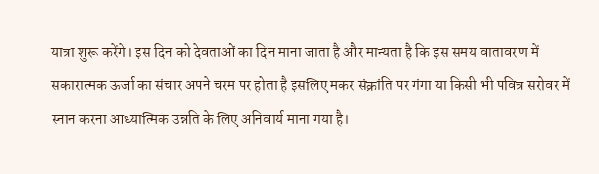यात्रा शुरू करेंगे। इस दिन को देवताओं का दिन माना जाता है और मान्यता है कि इस समय वातावरण में सकारात्मक ऊर्जा का संचार अपने चरम पर होता है इसलिए मकर संक्रांति पर गंगा या किसी भी पवित्र सरोवर में स्नान करना आध्यात्मिक उन्नति के लिए अनिवार्य माना गया है।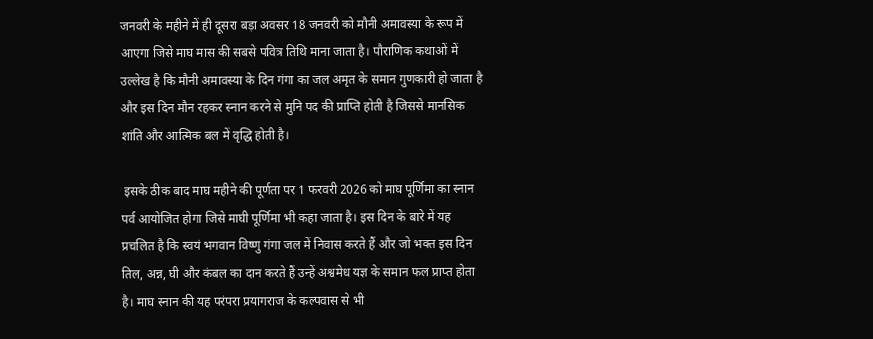जनवरी के महीने में ही दूसरा बड़ा अवसर 18 जनवरी को मौनी अमावस्या के रूप में आएगा जिसे माघ मास की सबसे पवित्र तिथि माना जाता है। पौराणिक कथाओं में उल्लेख है कि मौनी अमावस्या के दिन गंगा का जल अमृत के समान गुणकारी हो जाता है और इस दिन मौन रहकर स्नान करने से मुनि पद की प्राप्ति होती है जिससे मानसिक शांति और आत्मिक बल में वृद्धि होती है।

 इसके ठीक बाद माघ महीने की पूर्णता पर 1 फरवरी 2026 को माघ पूर्णिमा का स्नान पर्व आयोजित होगा जिसे माघी पूर्णिमा भी कहा जाता है। इस दिन के बारे में यह प्रचलित है कि स्वयं भगवान विष्णु गंगा जल में निवास करते हैं और जो भक्त इस दिन तिल, अन्न, घी और कंबल का दान करते हैं उन्हें अश्वमेध यज्ञ के समान फल प्राप्त होता है। माघ स्नान की यह परंपरा प्रयागराज के कल्पवास से भी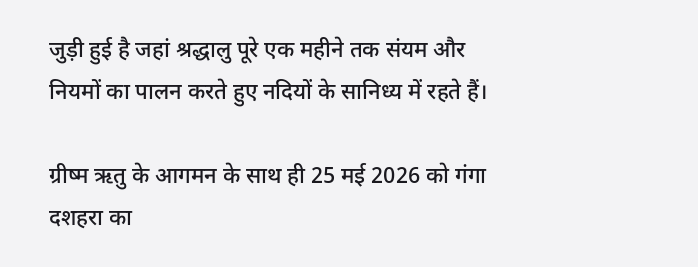जुड़ी हुई है जहां श्रद्धालु पूरे एक महीने तक संयम और नियमों का पालन करते हुए नदियों के सानिध्य में रहते हैं।

ग्रीष्म ऋतु के आगमन के साथ ही 25 मई 2026 को गंगा दशहरा का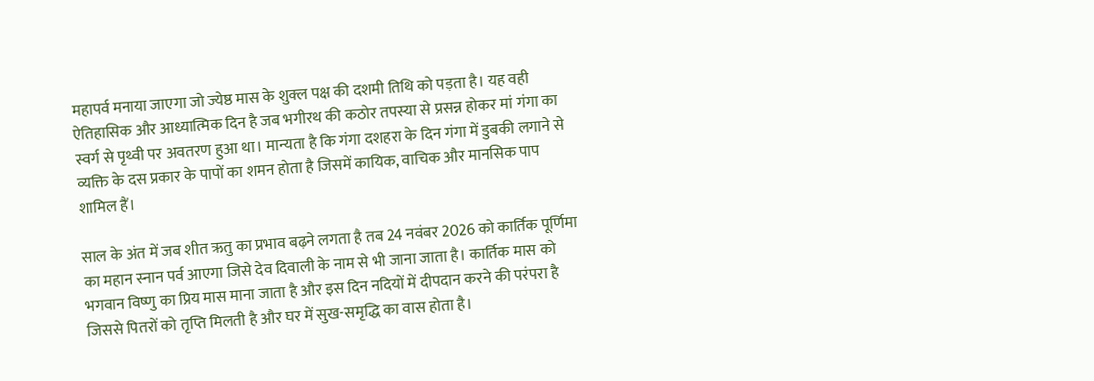महापर्व मनाया जाएगा जो ज्येष्ठ मास के शुक्ल पक्ष की दशमी तिथि को पड़ता है। यह वही ऐतिहासिक और आध्यात्मिक दिन है जब भगीरथ की कठोर तपस्या से प्रसन्न होकर मां गंगा का स्वर्ग से पृथ्वी पर अवतरण हुआ था। मान्यता है कि गंगा दशहरा के दिन गंगा में डुबकी लगाने से व्यक्ति के दस प्रकार के पापों का शमन होता है जिसमें कायिक, वाचिक और मानसिक पाप शामिल हैं।

साल के अंत में जब शीत ऋतु का प्रभाव बढ़ने लगता है तब 24 नवंबर 2026 को कार्तिक पूर्णिमा का महान स्नान पर्व आएगा जिसे देव दिवाली के नाम से भी जाना जाता है। कार्तिक मास को भगवान विष्णु का प्रिय मास माना जाता है और इस दिन नदियों में दीपदान करने की परंपरा है जिससे पितरों को तृप्ति मिलती है और घर में सुख-समृद्धि का वास होता है।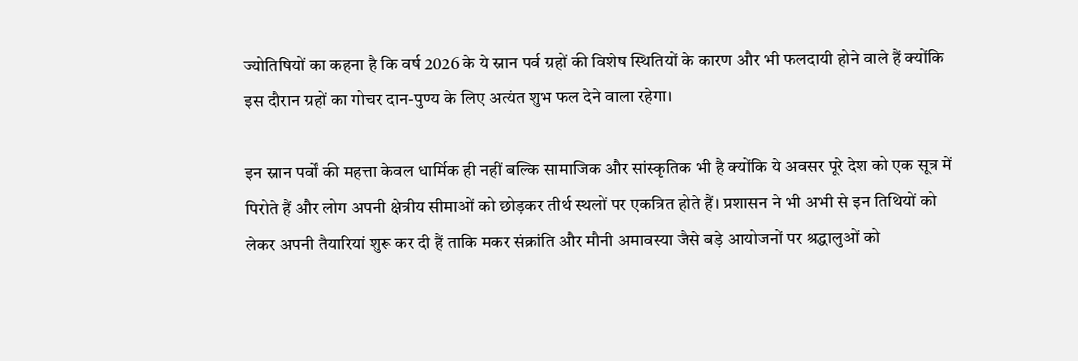ज्योतिषियों का कहना है कि वर्ष 2026 के ये स्नान पर्व ग्रहों की विशेष स्थितियों के कारण और भी फलदायी होने वाले हैं क्योंकि इस दौरान ग्रहों का गोचर दान-पुण्य के लिए अत्यंत शुभ फल देने वाला रहेगा।

इन स्नान पर्वों की महत्ता केवल धार्मिक ही नहीं बल्कि सामाजिक और सांस्कृतिक भी है क्योंकि ये अवसर पूरे देश को एक सूत्र में पिरोते हैं और लोग अपनी क्षेत्रीय सीमाओं को छोड़कर तीर्थ स्थलों पर एकत्रित होते हैं। प्रशासन ने भी अभी से इन तिथियों को लेकर अपनी तैयारियां शुरू कर दी हैं ताकि मकर संक्रांति और मौनी अमावस्या जैसे बड़े आयोजनों पर श्रद्धालुओं को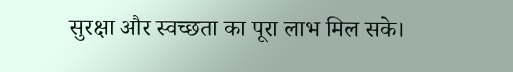सुरक्षा और स्वच्छता का पूरा लाभ मिल सके।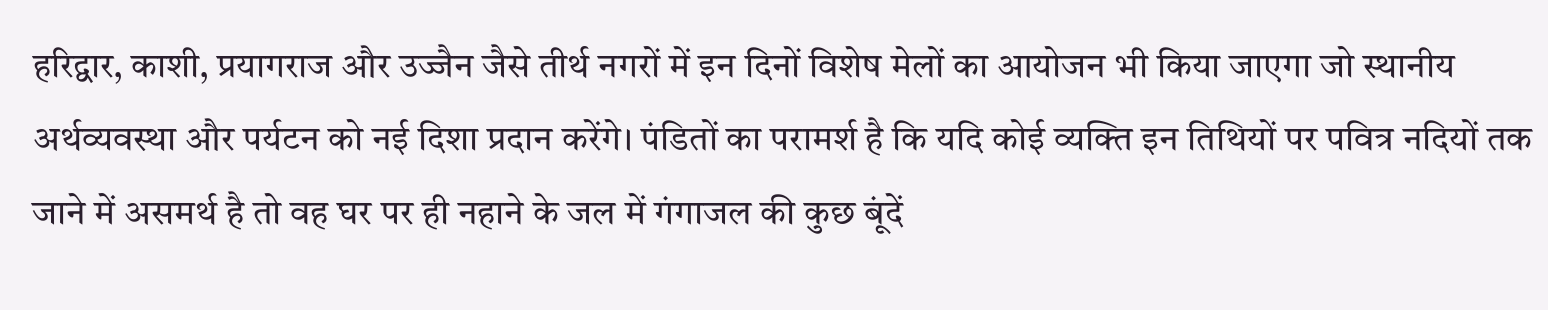हरिद्वार, काशी, प्रयागराज और उज्जैन जैसे तीर्थ नगरों में इन दिनों विशेष मेलों का आयोजन भी किया जाएगा जो स्थानीय अर्थव्यवस्था और पर्यटन को नई दिशा प्रदान करेंगे। पंडितों का परामर्श है कि यदि कोई व्यक्ति इन तिथियों पर पवित्र नदियों तक जाने में असमर्थ है तो वह घर पर ही नहाने के जल में गंगाजल की कुछ बूंदें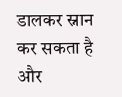डालकर स्नान कर सकता है और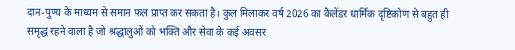दान-पुण्य के माध्यम से समान फल प्राप्त कर सकता है। कुल मिलाकर वर्ष 2026 का कैलेंडर धार्मिक दृष्टिकोण से बहुत ही समृद्ध रहने वाला है जो श्रद्धालुओं को भक्ति और सेवा के कई अवसर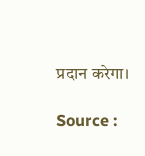प्रदान करेगा।

Source :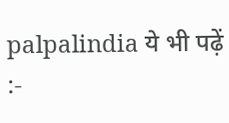palpalindia ये भी पढ़ें :-